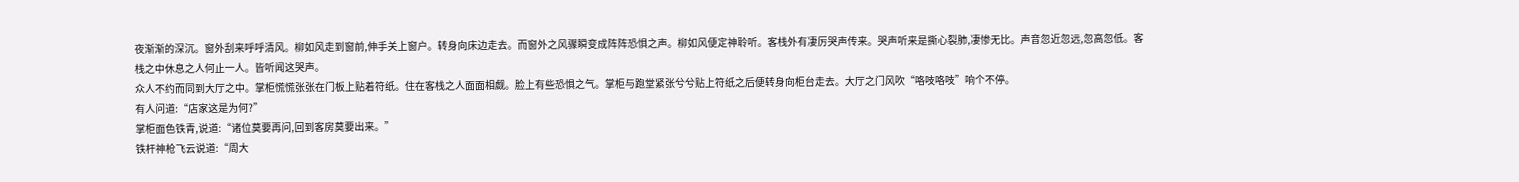夜渐渐的深沉。窗外刮来呼呼清风。柳如风走到窗前,伸手关上窗户。转身向床边走去。而窗外之风骤瞬变成阵阵恐惧之声。柳如风便定神聆听。客栈外有凄厉哭声传来。哭声听来是撕心裂肺,凄惨无比。声音忽近忽远,忽高忽低。客栈之中休息之人何止一人。皆听闻这哭声。
众人不约而同到大厅之中。掌柜慌慌张张在门板上贴着符纸。住在客栈之人面面相觑。脸上有些恐惧之气。掌柜与跑堂紧张兮兮贴上符纸之后便转身向柜台走去。大厅之门风吹“咯吱咯吱”响个不停。
有人问道:“店家这是为何?”
掌柜面色铁青,说道:“诸位莫要再问,回到客房莫要出来。”
铁杆神枪飞云说道:“周大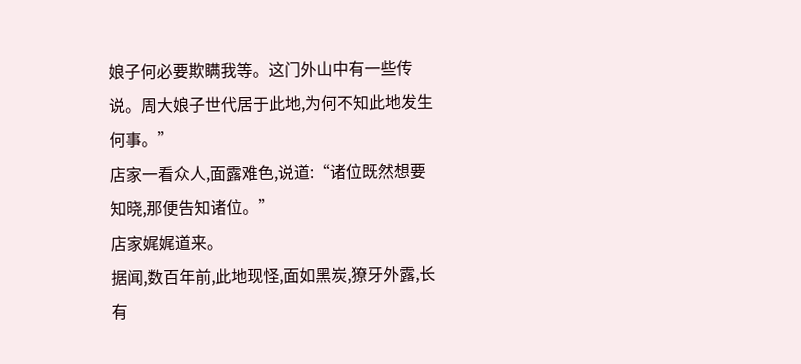娘子何必要欺瞒我等。这门外山中有一些传说。周大娘子世代居于此地,为何不知此地发生何事。”
店家一看众人,面露难色,说道:“诸位既然想要知晓,那便告知诸位。”
店家娓娓道来。
据闻,数百年前,此地现怪,面如黑炭,獠牙外露,长有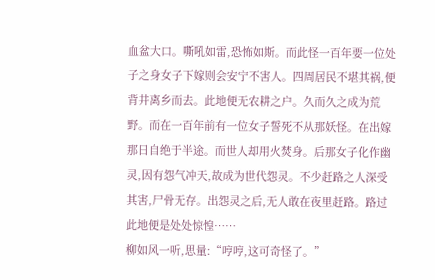血盆大口。嘶吼如雷,恐怖如斯。而此怪一百年要一位处子之身女子下嫁则会安宁不害人。四周居民不堪其祸,便背井离乡而去。此地便无农耕之户。久而久之成为荒野。而在一百年前有一位女子誓死不从那妖怪。在出嫁那日自绝于半途。而世人却用火焚身。后那女子化作幽灵,因有怨气冲天,故成为世代怨灵。不少赶路之人深受其害,尸骨无存。出怨灵之后,无人敢在夜里赶路。路过此地便是处处惊惶……
柳如风一听,思量:“哼哼,这可奇怪了。”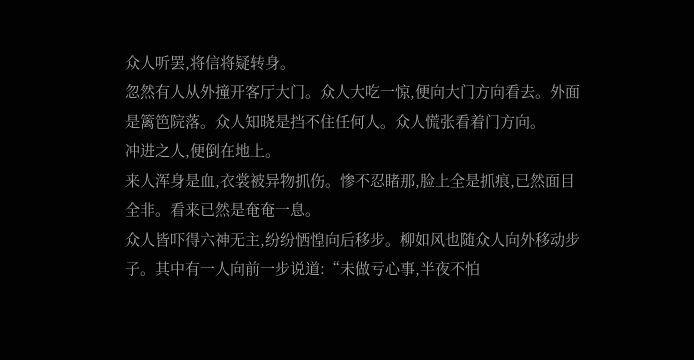众人听罢,将信将疑转身。
忽然有人从外撞开客厅大门。众人大吃一惊,便向大门方向看去。外面是篱笆院落。众人知晓是挡不住任何人。众人慌张看着门方向。
冲进之人,便倒在地上。
来人浑身是血,衣裳被异物抓伤。惨不忍睹那,脸上全是抓痕,已然面目全非。看来已然是奄奄一息。
众人皆吓得六神无主,纷纷恓惶向后移步。柳如风也随众人向外移动步子。其中有一人向前一步说道:“未做亏心事,半夜不怕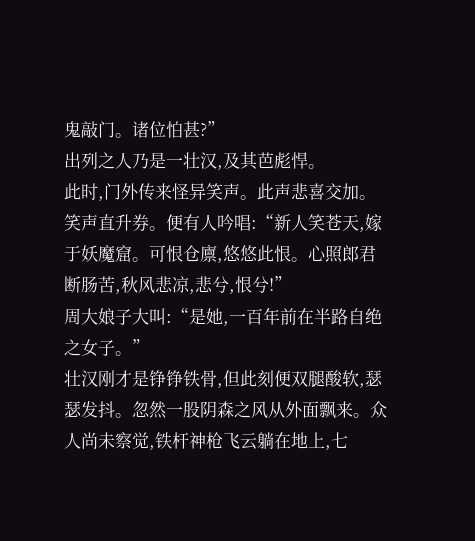鬼敲门。诸位怕甚?”
出列之人乃是一壮汉,及其芭彪悍。
此时,门外传来怪异笑声。此声悲喜交加。
笑声直升券。便有人吟唱:“新人笑苍天,嫁于妖魔窟。可恨仓廪,悠悠此恨。心照郎君断肠苦,秋风悲凉,悲兮,恨兮!”
周大娘子大叫:“是她,一百年前在半路自绝之女子。”
壮汉刚才是铮铮铁骨,但此刻便双腿酸软,瑟瑟发抖。忽然一股阴森之风从外面飘来。众人尚未察觉,铁杆神枪飞云躺在地上,七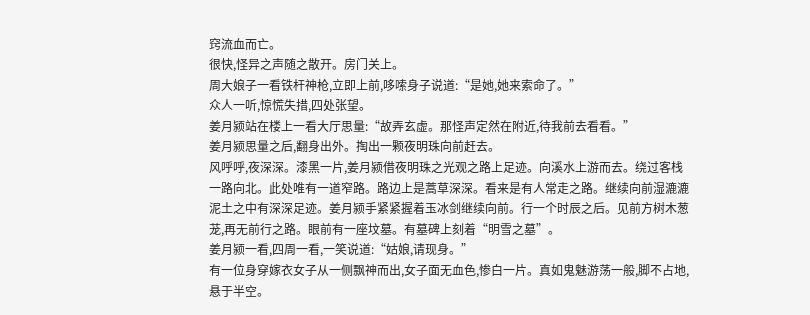窍流血而亡。
很快,怪异之声随之散开。房门关上。
周大娘子一看铁杆神枪,立即上前,哆嗦身子说道:“是她,她来索命了。”
众人一听,惊慌失措,四处张望。
姜月颍站在楼上一看大厅思量:“故弄玄虚。那怪声定然在附近,待我前去看看。”
姜月颍思量之后,翻身出外。掏出一颗夜明珠向前赶去。
风呼呼,夜深深。漆黑一片,姜月颍借夜明珠之光观之路上足迹。向溪水上游而去。绕过客栈一路向北。此处唯有一道窄路。路边上是蒿草深深。看来是有人常走之路。继续向前湿漉漉泥土之中有深深足迹。姜月颍手紧紧握着玉冰剑继续向前。行一个时辰之后。见前方树木葱茏,再无前行之路。眼前有一座坟墓。有墓碑上刻着“明雪之墓”。
姜月颍一看,四周一看,一笑说道:“姑娘,请现身。”
有一位身穿嫁衣女子从一侧飘神而出,女子面无血色,惨白一片。真如鬼魅游荡一般,脚不占地,悬于半空。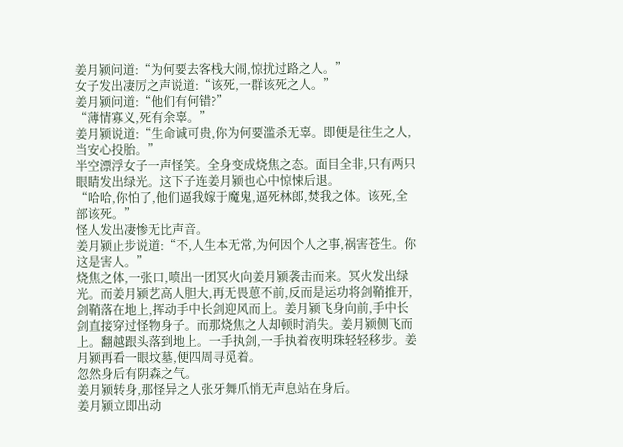姜月颍问道:“为何要去客栈大闹,惊扰过路之人。”
女子发出凄厉之声说道:“该死,一群该死之人。”
姜月颍问道:“他们有何错?”
“薄情寡义,死有余辜。”
姜月颍说道:“生命诚可贵,你为何要滥杀无辜。即便是往生之人,当安心投胎。”
半空漂浮女子一声怪笑。全身变成烧焦之态。面目全非,只有两只眼睛发出绿光。这下子连姜月颍也心中惊悚后退。
“哈哈,你怕了,他们逼我嫁于魔鬼,逼死林郎,焚我之体。该死,全部该死。”
怪人发出凄惨无比声音。
姜月颍止步说道:“不,人生本无常,为何因个人之事,祸害苍生。你这是害人。”
烧焦之体,一张口,喷出一团冥火向姜月颍袭击而来。冥火发出绿光。而姜月颍艺高人胆大,再无畏葸不前,反而是运功将剑鞘推开,剑鞘落在地上,挥动手中长剑迎风而上。姜月颍飞身向前,手中长剑直接穿过怪物身子。而那烧焦之人却顿时消失。姜月颍侧飞而上。翻越跟头落到地上。一手执剑,一手执着夜明珠轻轻移步。姜月颍再看一眼坟墓,便四周寻觅着。
忽然身后有阴森之气。
姜月颍转身,那怪异之人张牙舞爪悄无声息站在身后。
姜月颍立即出动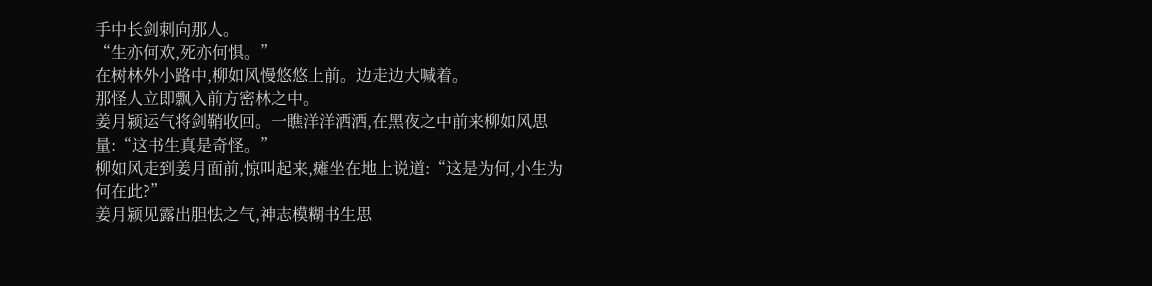手中长剑刺向那人。
“生亦何欢,死亦何惧。”
在树林外小路中,柳如风慢悠悠上前。边走边大喊着。
那怪人立即飘入前方密林之中。
姜月颍运气将剑鞘收回。一瞧洋洋洒洒,在黑夜之中前来柳如风思量:“这书生真是奇怪。”
柳如风走到姜月面前,惊叫起来,瘫坐在地上说道:“这是为何,小生为何在此?”
姜月颍见露出胆怯之气,神志模糊书生思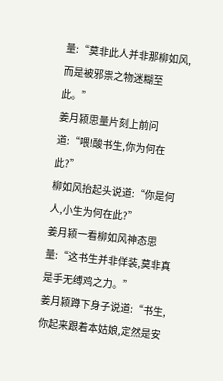量:“莫非此人并非那柳如风,而是被邪祟之物迷糊至此。”
姜月颍思量片刻上前问道:“喂!酸书生,你为何在此?”
柳如风抬起头说道:“你是何人,小生为何在此?”
姜月颍一看柳如风神态思量:“这书生并非佯装,莫非真是手无缚鸡之力。”
姜月颍蹲下身子说道:“书生,你起来跟着本姑娘,定然是安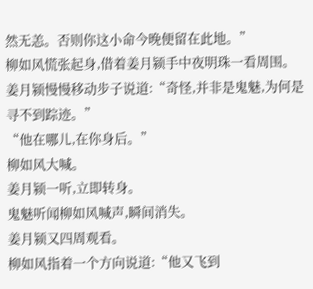然无恙。否则你这小命今晚便留在此地。”
柳如风慌张起身,借着姜月颍手中夜明珠一看周围。
姜月颍慢慢移动步子说道:“奇怪,并非是鬼魅,为何是寻不到踪迹。”
“他在哪儿,在你身后。”
柳如风大喊。
姜月颍一听,立即转身。
鬼魅听闻柳如风喊声,瞬间消失。
姜月颍又四周观看。
柳如风指着一个方向说道:“他又飞到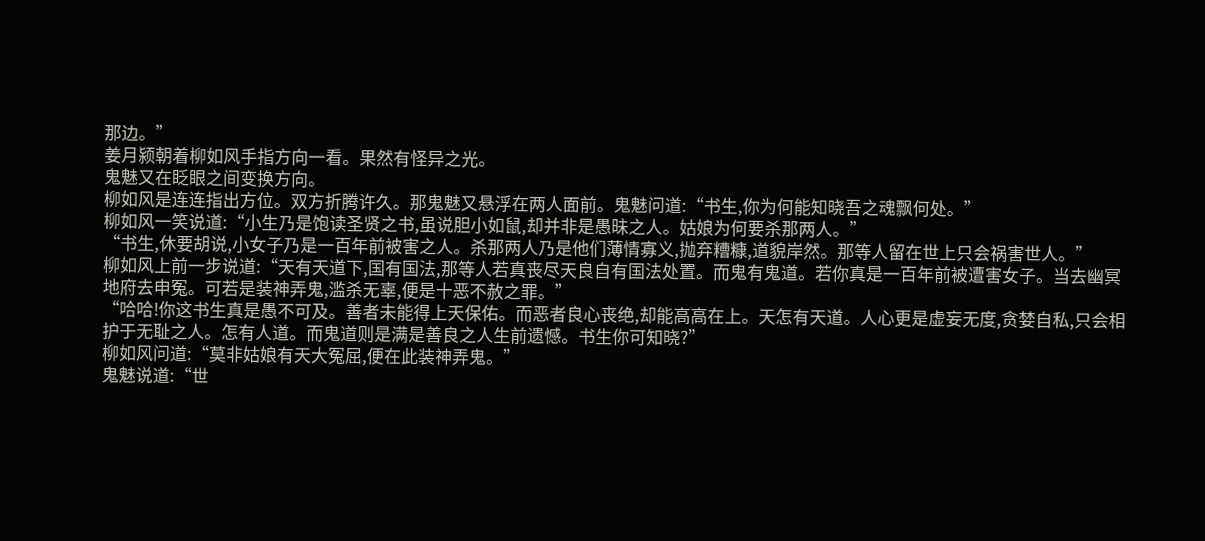那边。”
姜月颍朝着柳如风手指方向一看。果然有怪异之光。
鬼魅又在眨眼之间变换方向。
柳如风是连连指出方位。双方折腾许久。那鬼魅又悬浮在两人面前。鬼魅问道:“书生,你为何能知晓吾之魂飘何处。”
柳如风一笑说道:“小生乃是饱读圣贤之书,虽说胆小如鼠,却并非是愚昧之人。姑娘为何要杀那两人。”
“书生,休要胡说,小女子乃是一百年前被害之人。杀那两人乃是他们薄情寡义,抛弃糟糠,道貌岸然。那等人留在世上只会祸害世人。”
柳如风上前一步说道:“天有天道下,国有国法,那等人若真丧尽天良自有国法处置。而鬼有鬼道。若你真是一百年前被遭害女子。当去幽冥地府去申冤。可若是装神弄鬼,滥杀无辜,便是十恶不赦之罪。”
“哈哈!你这书生真是愚不可及。善者未能得上天保佑。而恶者良心丧绝,却能高高在上。天怎有天道。人心更是虚妄无度,贪婪自私,只会相护于无耻之人。怎有人道。而鬼道则是满是善良之人生前遗憾。书生你可知晓?”
柳如风问道:“莫非姑娘有天大冤屈,便在此装神弄鬼。”
鬼魅说道:“世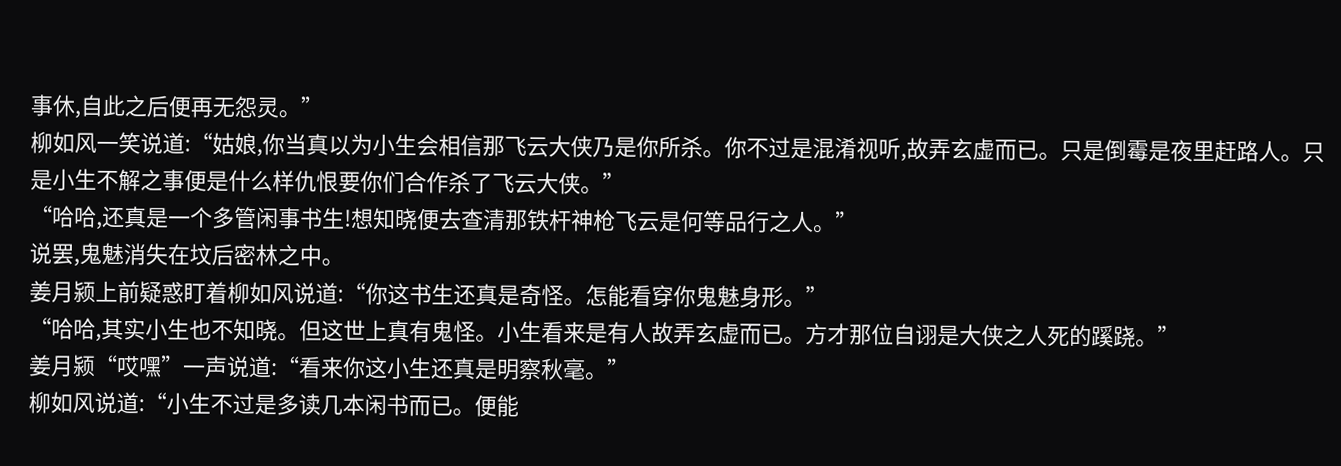事休,自此之后便再无怨灵。”
柳如风一笑说道:“姑娘,你当真以为小生会相信那飞云大侠乃是你所杀。你不过是混淆视听,故弄玄虚而已。只是倒霉是夜里赶路人。只是小生不解之事便是什么样仇恨要你们合作杀了飞云大侠。”
“哈哈,还真是一个多管闲事书生!想知晓便去查清那铁杆神枪飞云是何等品行之人。”
说罢,鬼魅消失在坟后密林之中。
姜月颍上前疑惑盯着柳如风说道:“你这书生还真是奇怪。怎能看穿你鬼魅身形。”
“哈哈,其实小生也不知晓。但这世上真有鬼怪。小生看来是有人故弄玄虚而已。方才那位自诩是大侠之人死的蹊跷。”
姜月颍“哎嘿”一声说道:“看来你这小生还真是明察秋毫。”
柳如风说道:“小生不过是多读几本闲书而已。便能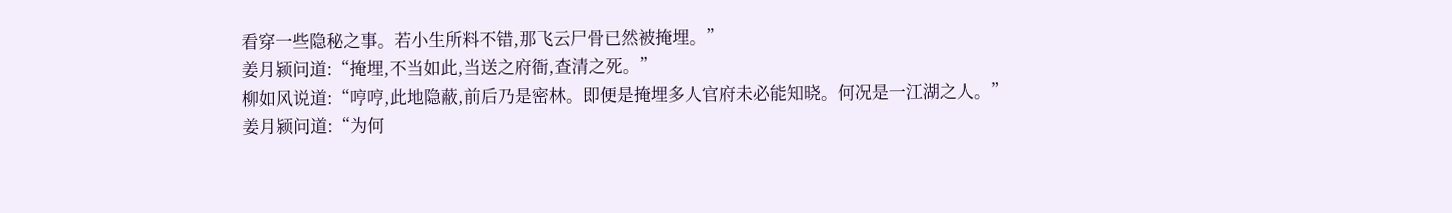看穿一些隐秘之事。若小生所料不错,那飞云尸骨已然被掩埋。”
姜月颍问道:“掩埋,不当如此,当送之府衙,查清之死。”
柳如风说道:“哼哼,此地隐蔽,前后乃是密林。即便是掩埋多人官府未必能知晓。何况是一江湖之人。”
姜月颍问道:“为何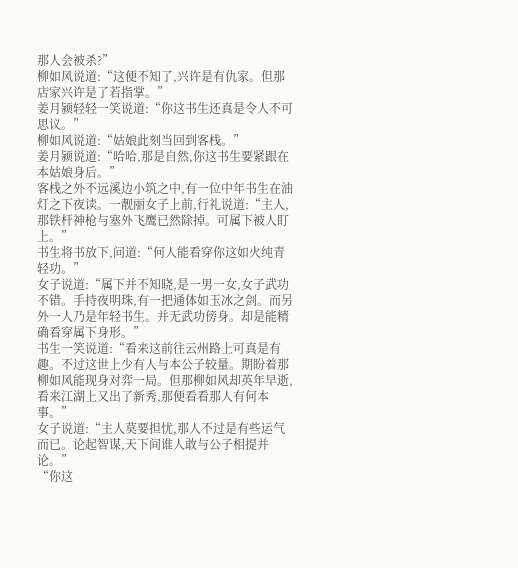那人会被杀?”
柳如风说道:“这便不知了,兴许是有仇家。但那店家兴许是了若指掌。”
姜月颍轻轻一笑说道:“你这书生还真是令人不可思议。”
柳如风说道:“姑娘此刻当回到客栈。”
姜月颍说道:“哈哈,那是自然,你这书生要紧跟在本姑娘身后。”
客栈之外不远溪边小筑之中,有一位中年书生在油灯之下夜读。一靓丽女子上前,行礼说道:“主人,那铁杆神枪与塞外飞鹰已然除掉。可属下被人盯上。”
书生将书放下,问道:“何人能看穿你这如火纯青轻功。”
女子说道:“属下并不知晓,是一男一女,女子武功不错。手持夜明珠,有一把通体如玉冰之剑。而另外一人乃是年轻书生。并无武功傍身。却是能精确看穿属下身形。”
书生一笑说道:“看来这前往云州路上可真是有趣。不过这世上少有人与本公子较量。期盼着那柳如风能现身对弈一局。但那柳如风却英年早逝,看来江湖上又出了新秀,那便看看那人有何本事。”
女子说道:“主人莫要担忧,那人不过是有些运气而已。论起智谋,天下间谁人敢与公子相提并论。”
“你这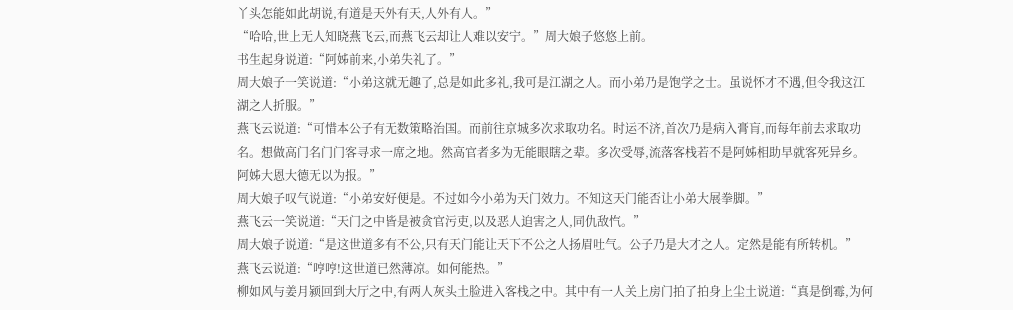丫头怎能如此胡说,有道是天外有天,人外有人。”
“哈哈,世上无人知晓燕飞云,而燕飞云却让人难以安宁。”周大娘子悠悠上前。
书生起身说道:“阿姊前来,小弟失礼了。”
周大娘子一笑说道:“小弟这就无趣了,总是如此多礼,我可是江湖之人。而小弟乃是饱学之士。虽说怀才不遇,但令我这江湖之人折服。”
燕飞云说道:“可惜本公子有无数策略治国。而前往京城多次求取功名。时运不济,首次乃是病入膏肓,而每年前去求取功名。想做高门名门门客寻求一席之地。然高官者多为无能眼瞎之辈。多次受辱,流落客栈若不是阿姊相助早就客死异乡。阿姊大恩大德无以为报。”
周大娘子叹气说道:“小弟安好便是。不过如今小弟为天门效力。不知这天门能否让小弟大展拳脚。”
燕飞云一笑说道:“天门之中皆是被贪官污吏,以及恶人迫害之人,同仇敌忾。”
周大娘子说道:“是这世道多有不公,只有天门能让天下不公之人扬眉吐气。公子乃是大才之人。定然是能有所转机。”
燕飞云说道:“哼哼!这世道已然薄凉。如何能热。”
柳如风与姜月颍回到大厅之中,有两人灰头土脸进入客栈之中。其中有一人关上房门拍了拍身上尘土说道:“真是倒霉,为何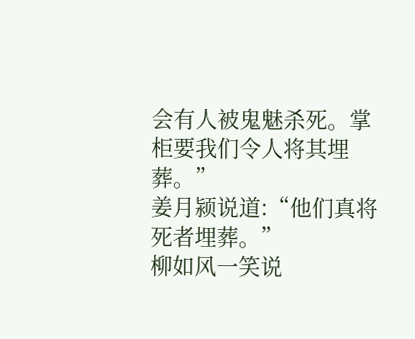会有人被鬼魅杀死。掌柜要我们令人将其埋葬。”
姜月颍说道:“他们真将死者埋葬。”
柳如风一笑说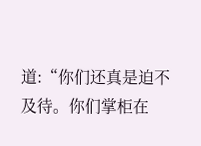道:“你们还真是迫不及待。你们掌柜在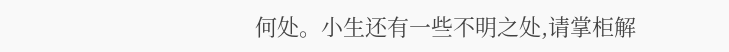何处。小生还有一些不明之处,请掌柜解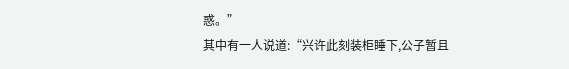惑。”
其中有一人说道:“兴许此刻装柜睡下,公子暂且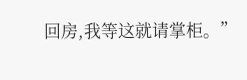回房,我等这就请掌柜。”